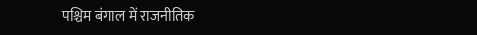पश्चिम बंगाल में राजनीतिक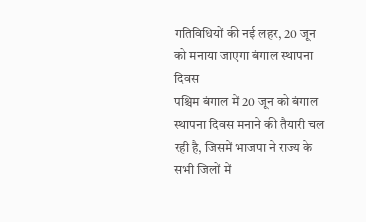गतिविधियों की नई लहर, 20 जून को मनाया जाएगा बंगाल स्थापना दिवस
पश्चिम बंगाल में 20 जून को बंगाल स्थापना दिवस मनाने की तैयारी चल रही है, जिसमें भाजपा ने राज्य के सभी जिलों में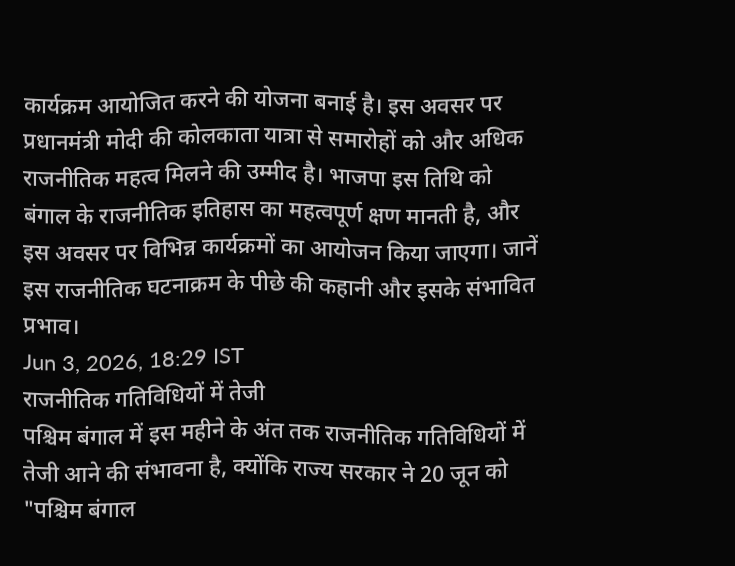कार्यक्रम आयोजित करने की योजना बनाई है। इस अवसर पर प्रधानमंत्री मोदी की कोलकाता यात्रा से समारोहों को और अधिक राजनीतिक महत्व मिलने की उम्मीद है। भाजपा इस तिथि को बंगाल के राजनीतिक इतिहास का महत्वपूर्ण क्षण मानती है, और इस अवसर पर विभिन्न कार्यक्रमों का आयोजन किया जाएगा। जानें इस राजनीतिक घटनाक्रम के पीछे की कहानी और इसके संभावित प्रभाव।
Jun 3, 2026, 18:29 IST
राजनीतिक गतिविधियों में तेजी
पश्चिम बंगाल में इस महीने के अंत तक राजनीतिक गतिविधियों में तेजी आने की संभावना है, क्योंकि राज्य सरकार ने 20 जून को "पश्चिम बंगाल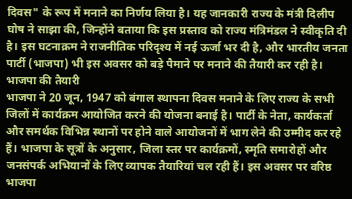दिवस" के रूप में मनाने का निर्णय लिया है। यह जानकारी राज्य के मंत्री दिलीप घोष ने साझा की, जिन्होंने बताया कि इस प्रस्ताव को राज्य मंत्रिमंडल ने स्वीकृति दी है। इस घटनाक्रम ने राजनीतिक परिदृश्य में नई ऊर्जा भर दी है, और भारतीय जनता पार्टी (भाजपा) भी इस अवसर को बड़े पैमाने पर मनाने की तैयारी कर रही है।
भाजपा की तैयारी
भाजपा ने 20 जून, 1947 को बंगाल स्थापना दिवस मनाने के लिए राज्य के सभी जिलों में कार्यक्रम आयोजित करने की योजना बनाई है। पार्टी के नेता, कार्यकर्ता और समर्थक विभिन्न स्थानों पर होने वाले आयोजनों में भाग लेने की उम्मीद कर रहे हैं। भाजपा के सूत्रों के अनुसार, जिला स्तर पर कार्यक्रमों, स्मृति समारोहों और जनसंपर्क अभियानों के लिए व्यापक तैयारियां चल रही हैं। इस अवसर पर वरिष्ठ भाजपा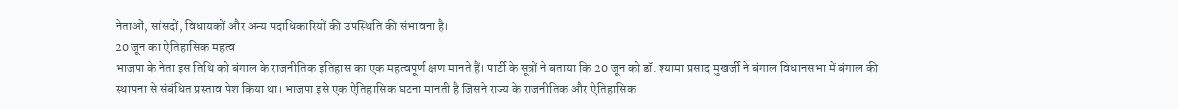नेताओं, सांसदों, विधायकों और अन्य पदाधिकारियों की उपस्थिति की संभावना है।
20 जून का ऐतिहासिक महत्व
भाजपा के नेता इस तिथि को बंगाल के राजनीतिक इतिहास का एक महत्वपूर्ण क्षण मानते हैं। पार्टी के सूत्रों ने बताया कि 20 जून को डॉ. श्यामा प्रसाद मुखर्जी ने बंगाल विधानसभा में बंगाल की स्थापना से संबंधित प्रस्ताव पेश किया था। भाजपा इसे एक ऐतिहासिक घटना मानती है जिसने राज्य के राजनीतिक और ऐतिहासिक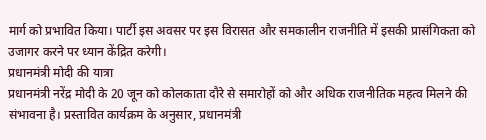मार्ग को प्रभावित किया। पार्टी इस अवसर पर इस विरासत और समकालीन राजनीति में इसकी प्रासंगिकता को उजागर करने पर ध्यान केंद्रित करेगी।
प्रधानमंत्री मोदी की यात्रा
प्रधानमंत्री नरेंद्र मोदी के 20 जून को कोलकाता दौरे से समारोहों को और अधिक राजनीतिक महत्व मिलने की संभावना है। प्रस्तावित कार्यक्रम के अनुसार, प्रधानमंत्री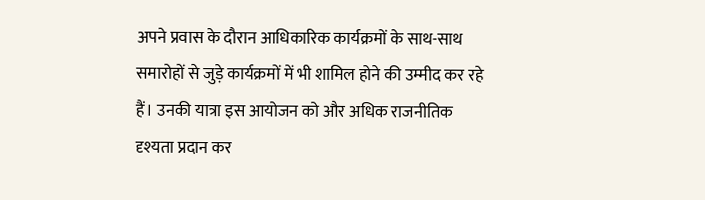अपने प्रवास के दौरान आधिकारिक कार्यक्रमों के साथ-साथ समारोहों से जुड़े कार्यक्रमों में भी शामिल होने की उम्मीद कर रहे हैं। उनकी यात्रा इस आयोजन को और अधिक राजनीतिक दृश्यता प्रदान कर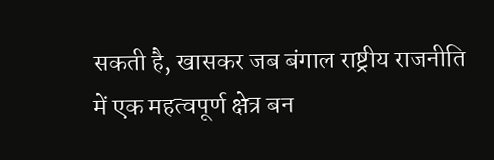सकती है, खासकर जब बंगाल राष्ट्रीय राजनीति में एक महत्वपूर्ण क्षेत्र बन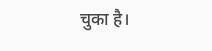चुका है।